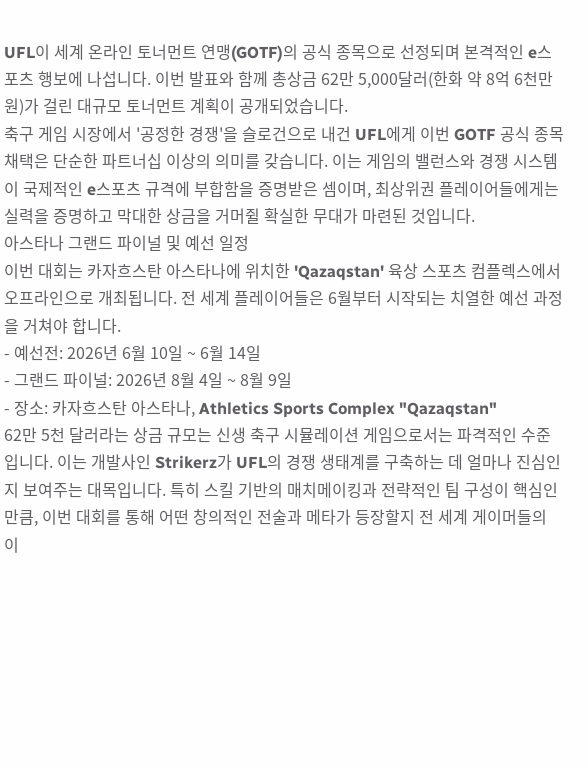UFL이 세계 온라인 토너먼트 연맹(GOTF)의 공식 종목으로 선정되며 본격적인 e스포츠 행보에 나섭니다. 이번 발표와 함께 총상금 62만 5,000달러(한화 약 8억 6천만 원)가 걸린 대규모 토너먼트 계획이 공개되었습니다.
축구 게임 시장에서 '공정한 경쟁'을 슬로건으로 내건 UFL에게 이번 GOTF 공식 종목 채택은 단순한 파트너십 이상의 의미를 갖습니다. 이는 게임의 밸런스와 경쟁 시스템이 국제적인 e스포츠 규격에 부합함을 증명받은 셈이며, 최상위권 플레이어들에게는 실력을 증명하고 막대한 상금을 거머쥘 확실한 무대가 마련된 것입니다.
아스타나 그랜드 파이널 및 예선 일정
이번 대회는 카자흐스탄 아스타나에 위치한 'Qazaqstan' 육상 스포츠 컴플렉스에서 오프라인으로 개최됩니다. 전 세계 플레이어들은 6월부터 시작되는 치열한 예선 과정을 거쳐야 합니다.
- 예선전: 2026년 6월 10일 ~ 6월 14일
- 그랜드 파이널: 2026년 8월 4일 ~ 8월 9일
- 장소: 카자흐스탄 아스타나, Athletics Sports Complex "Qazaqstan"
62만 5천 달러라는 상금 규모는 신생 축구 시뮬레이션 게임으로서는 파격적인 수준입니다. 이는 개발사인 Strikerz가 UFL의 경쟁 생태계를 구축하는 데 얼마나 진심인지 보여주는 대목입니다. 특히 스킬 기반의 매치메이킹과 전략적인 팀 구성이 핵심인 만큼, 이번 대회를 통해 어떤 창의적인 전술과 메타가 등장할지 전 세계 게이머들의 이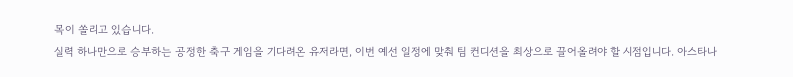목이 쏠리고 있습니다.
실력 하나만으로 승부하는 공정한 축구 게임을 기다려온 유저라면, 이번 예선 일정에 맞춰 팀 컨디션을 최상으로 끌어올려야 할 시점입니다. 아스타나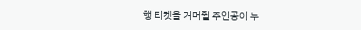행 티켓을 거머쥘 주인공이 누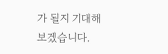가 될지 기대해 보겠습니다.